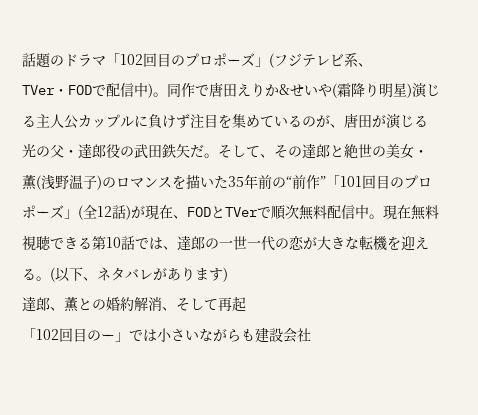話題のドラマ「102回目のプロポーズ」(フジテレビ系、TVer・FODで配信中)。同作で唐田えりか&せいや(霜降り明星)演じる主人公カップルに負けず注目を集めているのが、唐田が演じる光の父・達郎役の武田鉄矢だ。そして、その達郎と絶世の美女・薫(浅野温子)のロマンスを描いた35年前の“前作”「101回目のプロポーズ」(全12話)が現在、FODとTVerで順次無料配信中。現在無料視聴できる第10話では、達郎の一世一代の恋が大きな転機を迎える。(以下、ネタバレがあります)
達郎、薫との婚約解消、そして再起
「102回目のー」では小さいながらも建設会社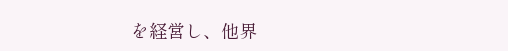を経営し、他界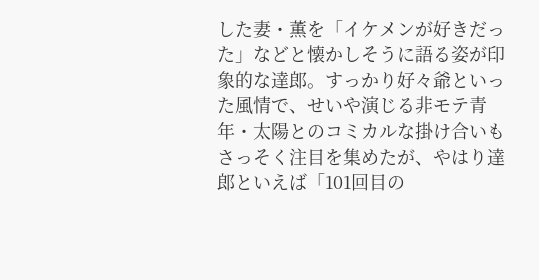した妻・薫を「イケメンが好きだった」などと懐かしそうに語る姿が印象的な達郎。すっかり好々爺といった風情で、せいや演じる非モテ青年・太陽とのコミカルな掛け合いもさっそく注目を集めたが、やはり達郎といえば「101回目の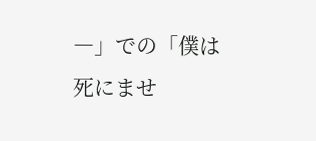―」での「僕は死にませ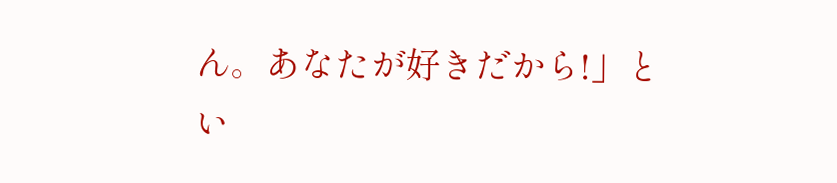ん。あなたが好きだから!」とい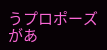うプロポーズがあ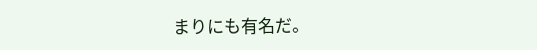まりにも有名だ。